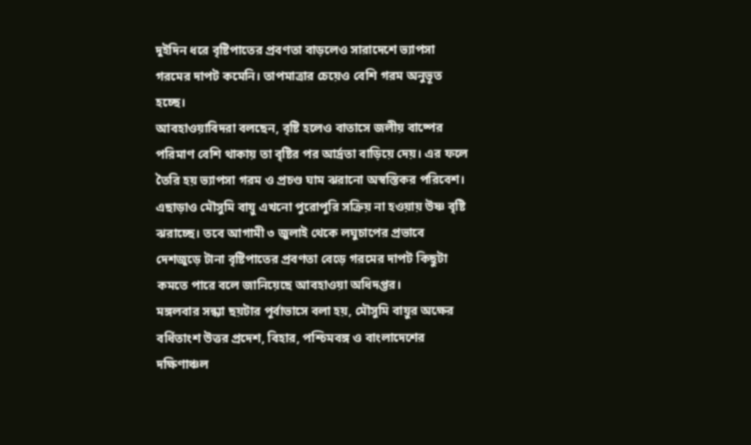দুইদিন ধরে বৃষ্টিপাতের প্রবণতা বাড়লেও সারাদেশে ভ্যাপসা গরমের দাপট কমেনি। তাপমাত্রার চেয়েও বেশি গরম অনুভূত হচ্ছে।
আবহাওয়াবিদরা বলছেন, বৃষ্টি হলেও বাতাসে জলীয় বাষ্পের পরিমাণ বেশি থাকায় তা বৃষ্টির পর আর্দ্রতা বাড়িয়ে দেয়। এর ফলে তৈরি হয় ভ্যাপসা গরম ও প্রচণ্ড ঘাম ঝরানো অস্বস্তিকর পরিবেশ। এছাড়াও মৌসুমি বায়ু এখনো পুরোপুরি সক্রিয় না হওয়ায় উষ্ণ বৃষ্টি ঝরাচ্ছে। তবে আগামী ৩ জুলাই থেকে লঘুচাপের প্রভাবে দেশজুড়ে টানা বৃষ্টিপাতের প্রবণতা বেড়ে গরমের দাপট কিছুটা কমতে পারে বলে জানিয়েছে আবহাওয়া অধিদপ্তর।
মঙ্গলবার সন্ধ্যা ছয়টার পূর্বাভাসে বলা হয়, মৌসুমি বায়ুর অক্ষের বর্ধিতাংশ উত্তর প্রদেশ, বিহার, পশ্চিমবঙ্গ ও বাংলাদেশের দক্ষিণাঞ্চল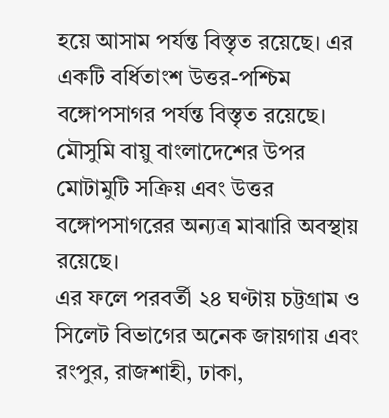হয়ে আসাম পর্যন্ত বিস্তৃত রয়েছে। এর একটি বর্ধিতাংশ উত্তর-পশ্চিম বঙ্গোপসাগর পর্যন্ত বিস্তৃত রয়েছে। মৌসুমি বায়ু বাংলাদেশের উপর মোটামুটি সক্রিয় এবং উত্তর বঙ্গোপসাগরের অন্যত্র মাঝারি অবস্থায় রয়েছে।
এর ফলে পরবর্তী ২৪ ঘণ্টায় চট্টগ্রাম ও সিলেট বিভাগের অনেক জায়গায় এবং রংপুর, রাজশাহী, ঢাকা,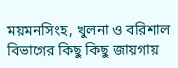ময়মনসিংহ, খুলনা ও বরিশাল বিভাগের কিছু কিছু জায়গায়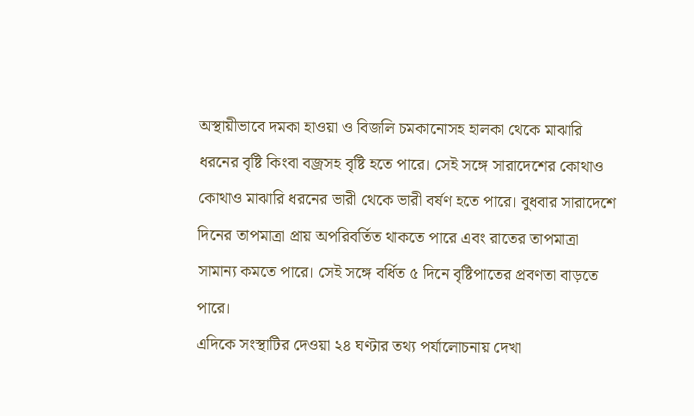অস্থায়ীভাবে দমকা হাওয়া ও বিজলি চমকানোসহ হালকা থেকে মাঝারি ধরনের বৃষ্টি কিংবা বজ্রসহ বৃষ্টি হতে পারে। সেই সঙ্গে সারাদেশের কোথাও কোথাও মাঝারি ধরনের ভারী থেকে ভারী বর্ষণ হতে পারে। বুধবার সারাদেশে দিনের তাপমাত্রা প্রায় অপরিবর্তিত থাকতে পারে এবং রাতের তাপমাত্রা সামান্য কমতে পারে। সেই সঙ্গে বর্ধিত ৫ দিনে বৃষ্টিপাতের প্রবণতা বাড়তে পারে।
এদিকে সংস্থাটির দেওয়া ২৪ ঘণ্টার তথ্য পর্যালোচনায় দেখা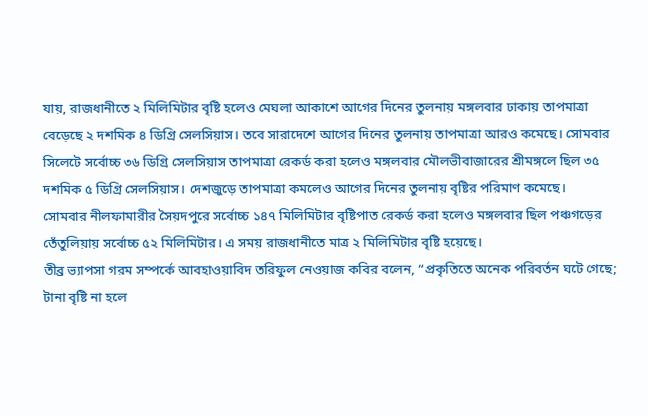যায়, রাজধানীতে ২ মিলিমিটার বৃষ্টি হলেও মেঘলা আকাশে আগের দিনের তুলনায় মঙ্গলবার ঢাকায় তাপমাত্রা বেড়েছে ২ দশমিক ৪ ডিগ্রি সেলসিয়াস। তবে সারাদেশে আগের দিনের তুলনায় তাপমাত্রা আরও কমেছে। সোমবার সিলেটে সর্বোচ্চ ৩৬ ডিগ্রি সেলসিয়াস তাপমাত্রা রেকর্ড করা হলেও মঙ্গলবার মৌলভীবাজারের শ্রীমঙ্গলে ছিল ৩৫ দশমিক ৫ ডিগ্রি সেলসিয়াস। দেশজুড়ে তাপমাত্রা কমলেও আগের দিনের তুলনায় বৃষ্টির পরিমাণ কমেছে।
সোমবার নীলফামারীর সৈয়দপুরে সর্বোচ্চ ১৪৭ মিলিমিটার বৃষ্টিপাত রেকর্ড করা হলেও মঙ্গলবার ছিল পঞ্চগড়ের তেঁতুলিয়ায় সর্বোচ্চ ৫২ মিলিমিটার। এ সময় রাজধানীতে মাত্র ২ মিলিমিটার বৃষ্টি হয়েছে।
তীব্র ভ্যাপসা গরম সম্পর্কে আবহাওয়াবিদ তরিফুল নেওয়াজ কবির বলেন, “প্রকৃতিতে অনেক পরিবর্তন ঘটে গেছে; টানা বৃষ্টি না হলে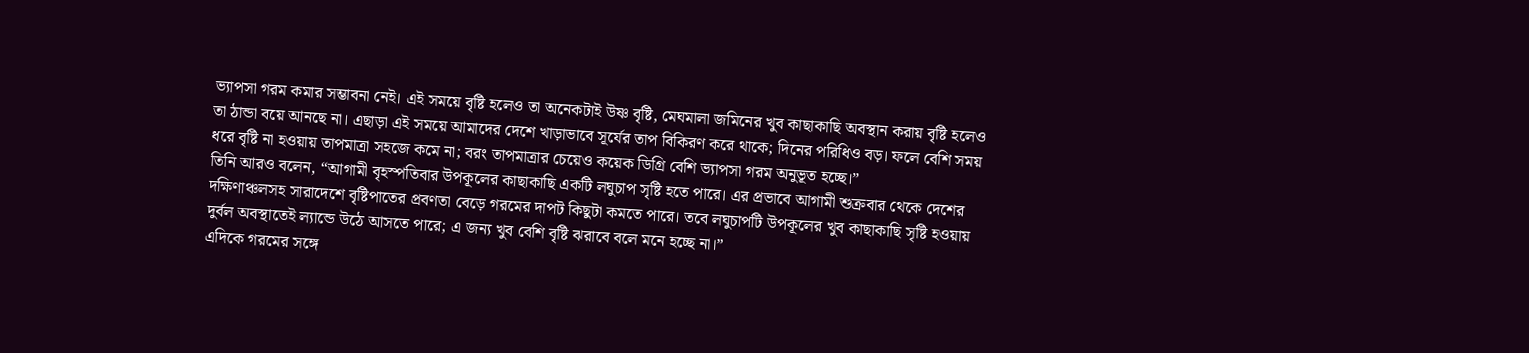ভ্যাপসা গরম কমার সম্ভাবনা নেই। এই সময়ে বৃষ্টি হলেও তা অনেকটাই উষ্ণ বৃষ্টি, মেঘমালা জমিনের খুব কাছাকাছি অবস্থান করায় বৃষ্টি হলেও তা ঠান্ডা বয়ে আনছে না। এছাড়া এই সময়ে আমাদের দেশে খাড়াভাবে সূর্যের তাপ বিকিরণ করে থাকে; দিনের পরিধিও বড়। ফলে বেশি সময় ধরে বৃষ্টি না হওয়ায় তাপমাত্রা সহজে কমে না; বরং তাপমাত্রার চেয়েও কয়েক ডিগ্রি বেশি ভ্যাপসা গরম অনুভূত হচ্ছে।”
তিনি আরও বলেন, “আগামী বৃহস্পতিবার উপকূলের কাছাকাছি একটি লঘুচাপ সৃষ্টি হতে পারে। এর প্রভাবে আগামী শুক্রবার থেকে দেশের দক্ষিণাঞ্চলসহ সারাদেশে বৃষ্টিপাতের প্রবণতা বেড়ে গরমের দাপট কিছুটা কমতে পারে। তবে লঘুচাপটি উপকূলের খুব কাছাকাছি সৃষ্টি হওয়ায় দুর্বল অবস্থাতেই ল্যান্ডে উঠে আসতে পারে; এ জন্য খুব বেশি বৃষ্টি ঝরাবে বলে মনে হচ্ছে না।”
এদিকে গরমের সঙ্গে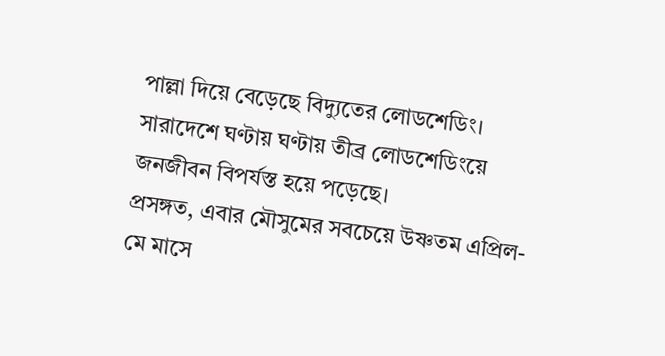পাল্লা দিয়ে বেড়েছে বিদ্যুতের লোডশেডিং। সারাদেশে ঘণ্টায় ঘণ্টায় তীব্র লোডশেডিংয়ে জনজীবন বিপর্যস্ত হয়ে পড়েছে।
প্রসঙ্গত, এবার মৌসুমের সবচেয়ে উষ্ণতম এপ্রিল-মে মাসে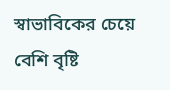স্বাভাবিকের চেয়ে বেশি বৃষ্টি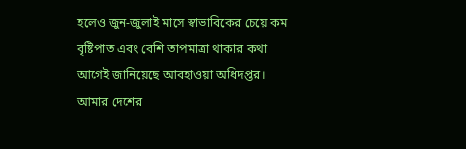হলেও জুন-জুলাই মাসে স্বাভাবিকের চেয়ে কম বৃষ্টিপাত এবং বেশি তাপমাত্রা থাকার কথা আগেই জানিয়েছে আবহাওয়া অধিদপ্তর।
আমার দেশের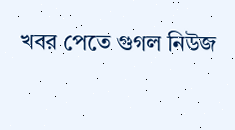খবর পেতে গুগল নিউজ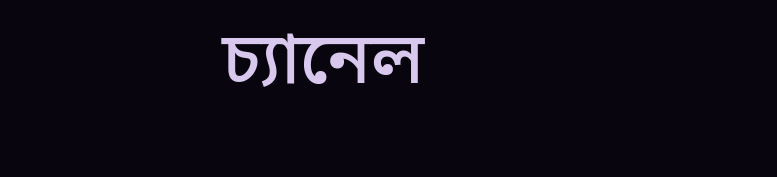চ্যানেল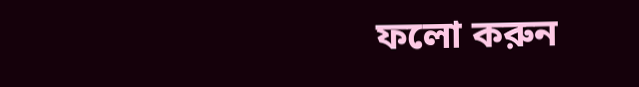ফলো করুন